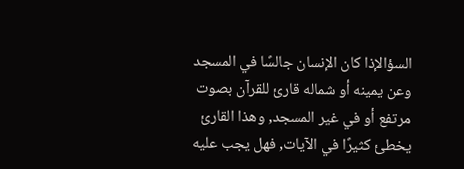السؤالإذا كان الإنسان جالسًا في المسجد وعن يمينه أو شماله قارئ للقرآن بصوت مرتفع أو في غير المسجد, وهذا القارئ يخطئ كثيرًا في الآيات, فهل يجب عليه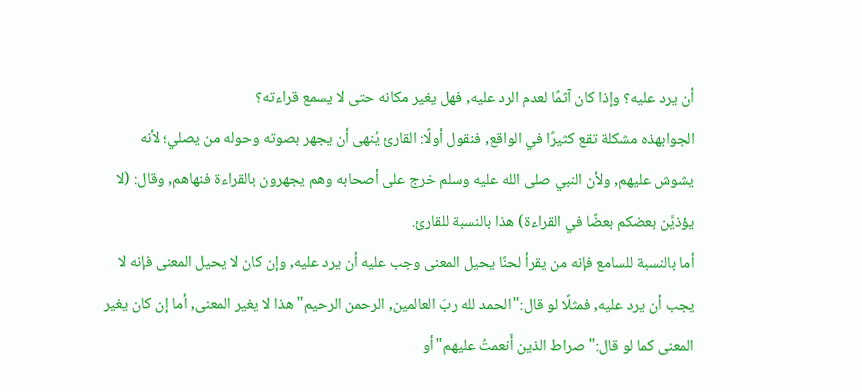أن يرد عليه؟ وإذا كان آثمًا لعدم الرد عليه, فهل يغير مكانه حتى لا يسمع قراءته؟
الجوابهذه مشكلة تقع كثيرًا في الواقع, فنقول أولًا: القارئ يُنهى أن يجهر بصوته وحوله من يصلي؛ لأنه يشوش عليهم, ولأن النبي صلى الله عليه وسلم خرج على أصحابه وهم يجهرون بالقراءة فنهاهم, وقال: (لا يؤذيَّن بعضكم بعضًا في القراءة) هذا بالنسبة للقارئ.
أما بالنسبة للسامع فإنه من يقرأ لحنًا يحيل المعنى وجب عليه أن يرد عليه, وإن كان لا يحيل المعنى فإنه لا يجب أن يرد عليه, فمثلًا لو قال:"الحمد لله ربَ العالمين, الرحمن الرحيم"هذا لا يغير المعنى, أما إن كان يغير المعنى كما لو قال:"صراط الذين أَنعمتُ عليهم"أو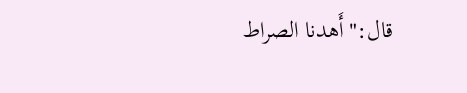قال:"أَهدنا الصراط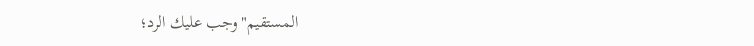المستقيم"وجب عليك الرد؛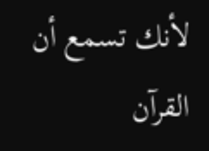لأنك تسمع أن القرآن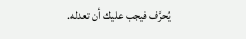يُحرَّف فيجب عليك أن تعدله.